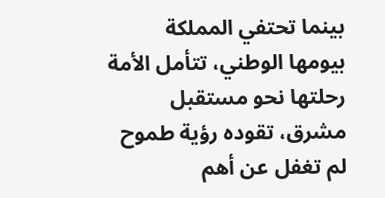بينما تحتفي المملكة بيومها الوطني، تتأمل الأمة رحلتها نحو مستقبل مشرق، تقوده رؤية طموح لم تغفل عن أهم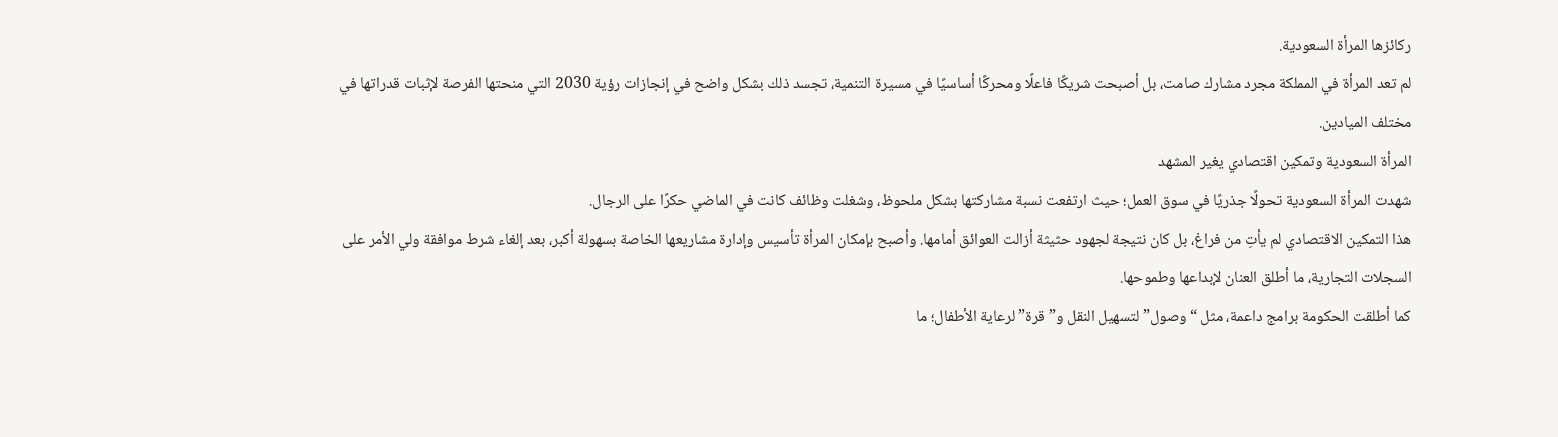ركائزها المرأة السعودية.
لم تعد المرأة في المملكة مجرد مشارك صامت، بل أصبحت شريكًا فاعلًا ومحركًا أساسيًا في مسيرة التنمية، تجسد ذلك بشكل واضح في إنجازات رؤية 2030 التي منحتها الفرصة لإثبات قدراتها في مختلف الميادين.
المرأة السعودية وتمكين اقتصادي يغير المشهد
شهدت المرأة السعودية تحولًا جذريًا في سوق العمل؛ حيث ارتفعت نسبة مشاركتها بشكل ملحوظ، وشغلت وظائف كانت في الماضي حكرًا على الرجال.
هذا التمكين الاقتصادي لم يأتِ من فراغ، بل كان نتيجة لجهود حثيثة أزالت العوائق أمامها. وأصبح بإمكان المرأة تأسيس وإدارة مشاريعها الخاصة بسهولة أكبر، بعد إلغاء شرط موافقة ولي الأمر على السجلات التجارية، ما أطلق العنان لإبداعها وطموحها.
كما أطلقت الحكومة برامج داعمة، مثل “وصول” لتسهيل النقل و”قرة” لرعاية الأطفال؛ ما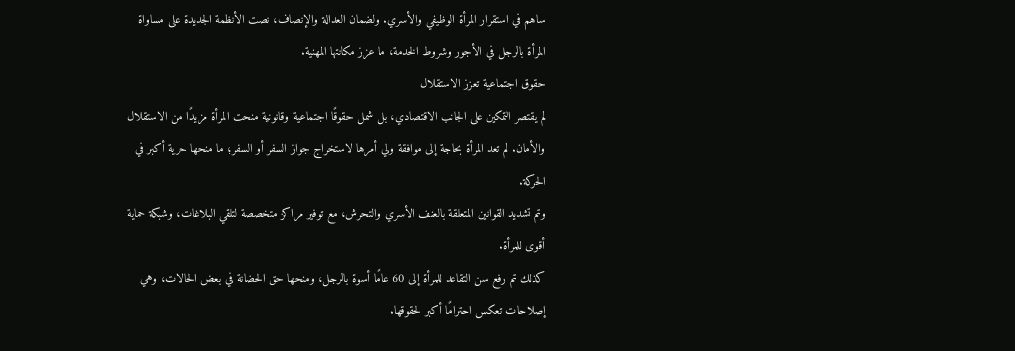ساهم في استقرار المرأة الوظيفي والأسري. ولضمان العدالة والإنصاف، نصت الأنظمة الجديدة على مساواة المرأة بالرجل في الأجور وشروط الخدمة، ما عزز مكانتها المهنية.
حقوق اجتماعية تعزز الاستقلال
لم يقتصر التمكين على الجانب الاقتصادي، بل شمل حقوقًا اجتماعية وقانونية منحت المرأة مزيدًا من الاستقلال والأمان. لم تعد المرأة بحاجة إلى موافقة ولي أمرها لاستخراج جواز السفر أو السفر؛ ما منحها حرية أكبر في الحركة.
وتم تشديد القوانين المتعلقة بالعنف الأسري والتحرش، مع توفير مراكز متخصصة لتلقي البلاغات، وشبكة حماية أقوى للمرأة.
كذلك تم رفع سن التقاعد للمرأة إلى 60 عامًا أسوة بالرجل، ومنحها حق الحضانة في بعض الحالات، وهي إصلاحات تعكس احترامًا أكبر لحقوقها.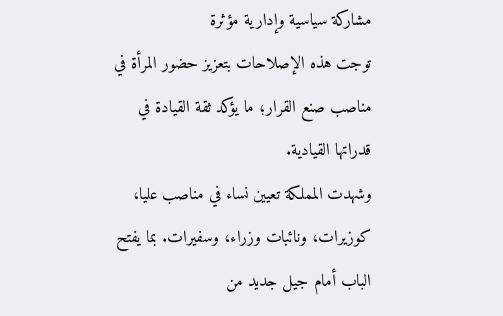مشاركة سياسية وإدارية مؤثرة
توجت هذه الإصلاحات بتعزيز حضور المرأة في مناصب صنع القرار؛ ما يؤكد ثقة القيادة في قدراتها القيادية.
وشهدت المملكة تعيين نساء في مناصب عليا، كوزيرات، ونائبات وزراء، وسفيرات. بما يفتح الباب أمام جيل جديد من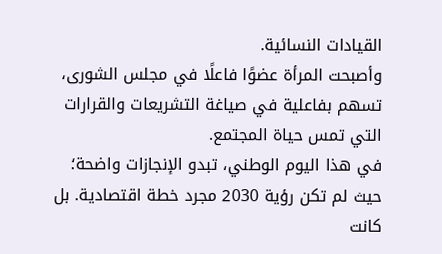القيادات النسائية.
وأصبحت المرأة عضوًا فاعلًا في مجلس الشورى، تسهم بفاعلية في صياغة التشريعات والقرارات التي تمس حياة المجتمع.
في هذا اليوم الوطني، تبدو الإنجازات واضحة؛ حيث لم تكن رؤية 2030 مجرد خطة اقتصادية. بل كانت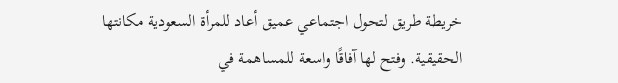خريطة طريق لتحول اجتماعي عميق أعاد للمرأة السعودية مكانتها الحقيقية. وفتح لها آفاقًا واسعة للمساهمة في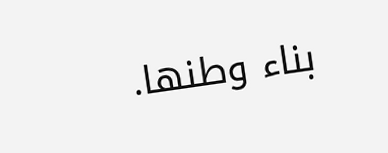بناء وطنها.